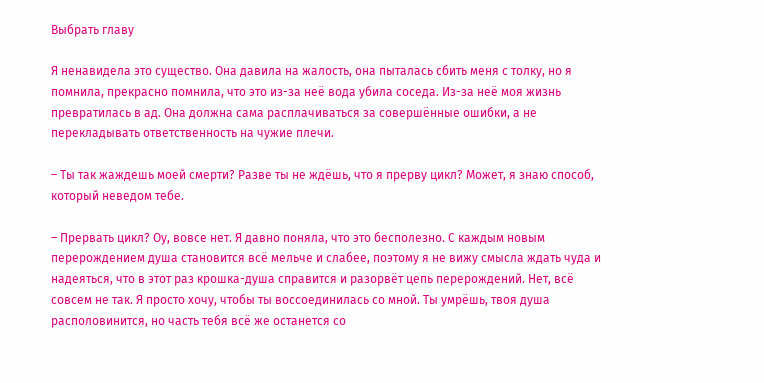Выбрать главу

Я ненавидела это существо. Она давила на жалость, она пыталась сбить меня с толку, но я помнила, прекрасно помнила, что это из-за неё вода убила соседа. Из-за неё моя жизнь превратилась в ад. Она должна сама расплачиваться за совершённые ошибки, а не перекладывать ответственность на чужие плечи.

– Ты так жаждешь моей смерти? Разве ты не ждёшь, что я прерву цикл? Может, я знаю способ, который неведом тебе.

– Прервать цикл? Оу, вовсе нет. Я давно поняла, что это бесполезно. С каждым новым перерождением душа становится всё мельче и слабее, поэтому я не вижу смысла ждать чуда и надеяться, что в этот раз крошка-душа справится и разорвёт цепь перерождений. Нет, всё совсем не так. Я просто хочу, чтобы ты воссоединилась со мной. Ты умрёшь, твоя душа располовинится, но часть тебя всё же останется со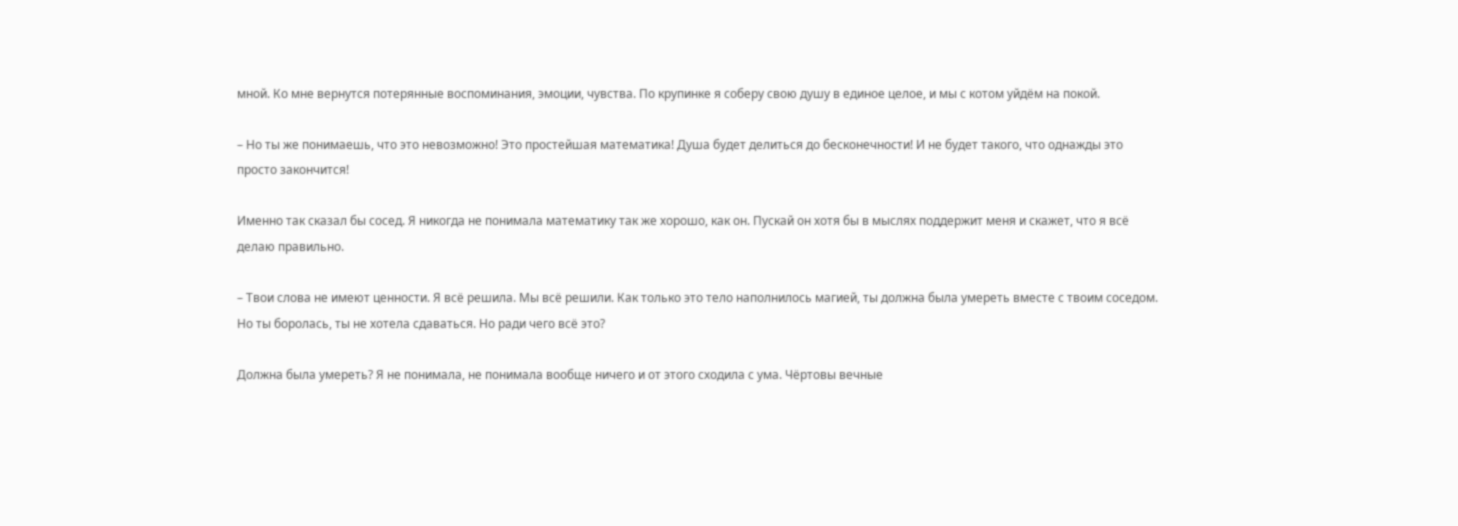мной. Ко мне вернутся потерянные воспоминания, эмоции, чувства. По крупинке я соберу свою душу в единое целое, и мы с котом уйдём на покой.

– Но ты же понимаешь, что это невозможно! Это простейшая математика! Душа будет делиться до бесконечности! И не будет такого, что однажды это просто закончится!

Именно так сказал бы сосед. Я никогда не понимала математику так же хорошо, как он. Пускай он хотя бы в мыслях поддержит меня и скажет, что я всё делаю правильно.

– Твои слова не имеют ценности. Я всё решила. Мы всё решили. Как только это тело наполнилось магией, ты должна была умереть вместе с твоим соседом. Но ты боролась, ты не хотела сдаваться. Но ради чего всё это?

Должна была умереть? Я не понимала, не понимала вообще ничего и от этого сходила с ума. Чёртовы вечные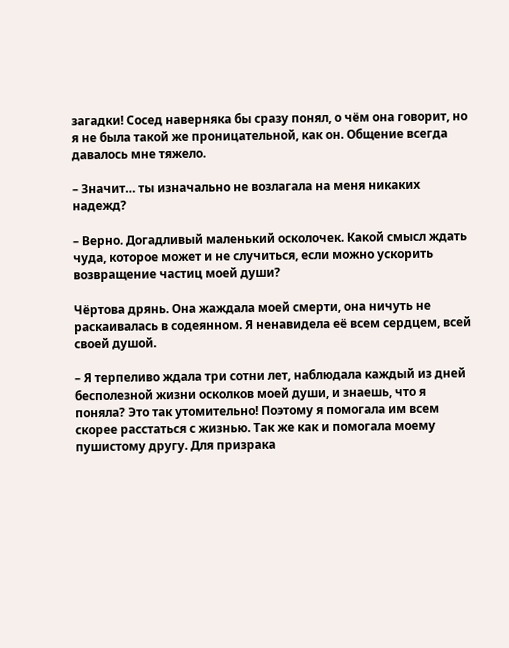загадки! Сосед наверняка бы сразу понял, о чём она говорит, но я не была такой же проницательной, как он. Общение всегда давалось мне тяжело.

– Значит… ты изначально не возлагала на меня никаких надежд?

– Верно. Догадливый маленький осколочек. Какой смысл ждать чуда, которое может и не случиться, если можно ускорить возвращение частиц моей души?

Чёртова дрянь. Она жаждала моей смерти, она ничуть не раскаивалась в содеянном. Я ненавидела её всем сердцем, всей своей душой.

– Я терпеливо ждала три сотни лет, наблюдала каждый из дней бесполезной жизни осколков моей души, и знаешь, что я поняла? Это так утомительно! Поэтому я помогала им всем скорее расстаться с жизнью. Так же как и помогала моему пушистому другу. Для призрака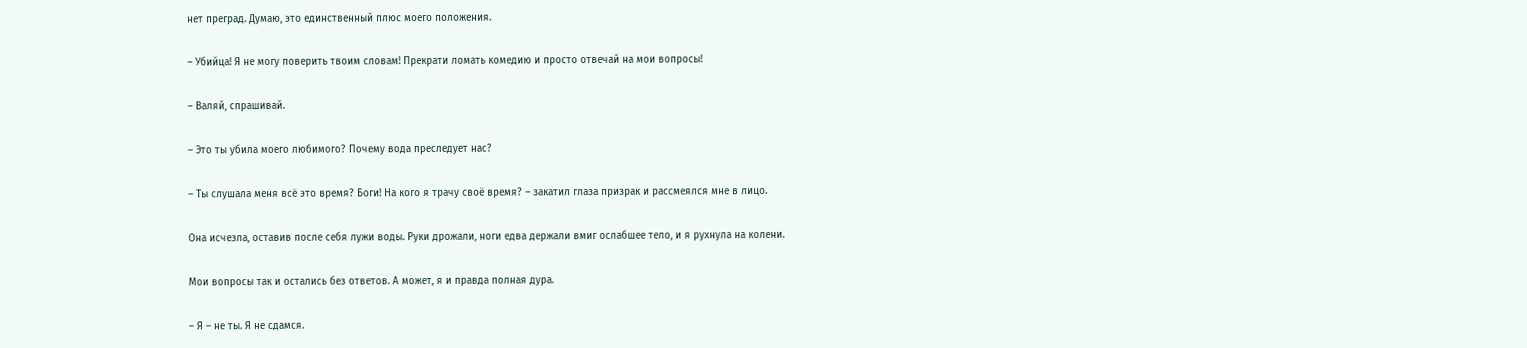нет преград. Думаю, это единственный плюс моего положения.

– Убийца! Я не могу поверить твоим словам! Прекрати ломать комедию и просто отвечай на мои вопросы!

– Валяй, спрашивай.

– Это ты убила моего любимого? Почему вода преследует нас?

– Ты слушала меня всё это время? Боги! На кого я трачу своё время? – закатил глаза призрак и рассмеялся мне в лицо.

Она исчезла, оставив после себя лужи воды. Руки дрожали, ноги едва держали вмиг ослабшее тело, и я рухнула на колени.

Мои вопросы так и остались без ответов. А может, я и правда полная дура.

– Я – не ты. Я не сдамся.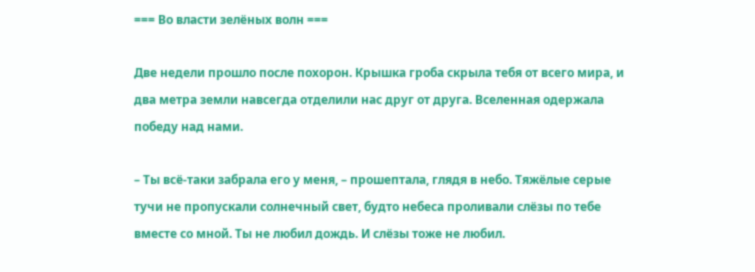=== Во власти зелёных волн ===

Две недели прошло после похорон. Крышка гроба скрыла тебя от всего мира, и два метра земли навсегда отделили нас друг от друга. Вселенная одержала победу над нами.

– Ты всё-таки забрала его у меня, – прошептала, глядя в небо. Тяжёлые серые тучи не пропускали солнечный свет, будто небеса проливали слёзы по тебе вместе со мной. Ты не любил дождь. И слёзы тоже не любил.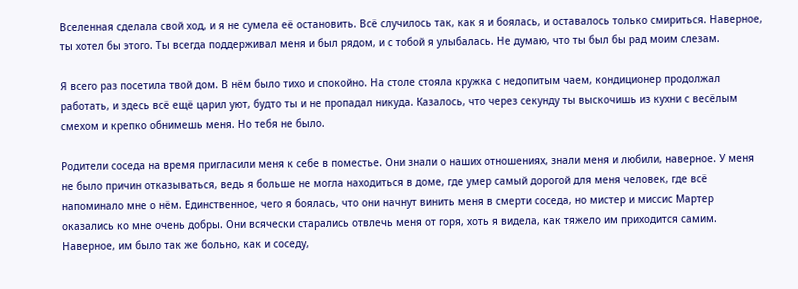Вселенная сделала свой ход, и я не сумела её остановить. Всё случилось так, как я и боялась, и оставалось только смириться. Наверное, ты хотел бы этого. Ты всегда поддерживал меня и был рядом, и с тобой я улыбалась. Не думаю, что ты был бы рад моим слезам.

Я всего раз посетила твой дом. В нём было тихо и спокойно. На столе стояла кружка с недопитым чаем, кондиционер продолжал работать, и здесь всё ещё царил уют, будто ты и не пропадал никуда. Казалось, что через секунду ты выскочишь из кухни с весёлым смехом и крепко обнимешь меня. Но тебя не было.

Родители соседа на время пригласили меня к себе в поместье. Они знали о наших отношениях, знали меня и любили, наверное. У меня не было причин отказываться, ведь я больше не могла находиться в доме, где умер самый дорогой для меня человек, где всё напоминало мне о нём. Единственное, чего я боялась, что они начнут винить меня в смерти соседа, но мистер и миссис Мартер оказались ко мне очень добры. Они всячески старались отвлечь меня от горя, хоть я видела, как тяжело им приходится самим. Наверное, им было так же больно, как и соседу,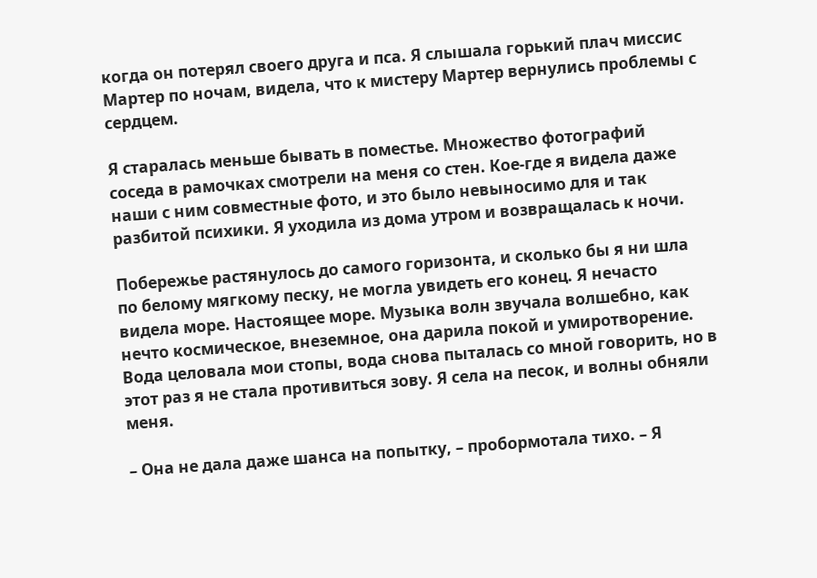когда он потерял своего друга и пса. Я слышала горький плач миссис Мартер по ночам, видела, что к мистеру Мартер вернулись проблемы с сердцем.

Я старалась меньше бывать в поместье. Множество фотографий соседа в рамочках смотрели на меня со стен. Кое-где я видела даже наши с ним совместные фото, и это было невыносимо для и так разбитой психики. Я уходила из дома утром и возвращалась к ночи.

Побережье растянулось до самого горизонта, и сколько бы я ни шла по белому мягкому песку, не могла увидеть его конец. Я нечасто видела море. Настоящее море. Музыка волн звучала волшебно, как нечто космическое, внеземное, она дарила покой и умиротворение. Вода целовала мои стопы, вода снова пыталась со мной говорить, но в этот раз я не стала противиться зову. Я села на песок, и волны обняли меня.

– Она не дала даже шанса на попытку, – пробормотала тихо. – Я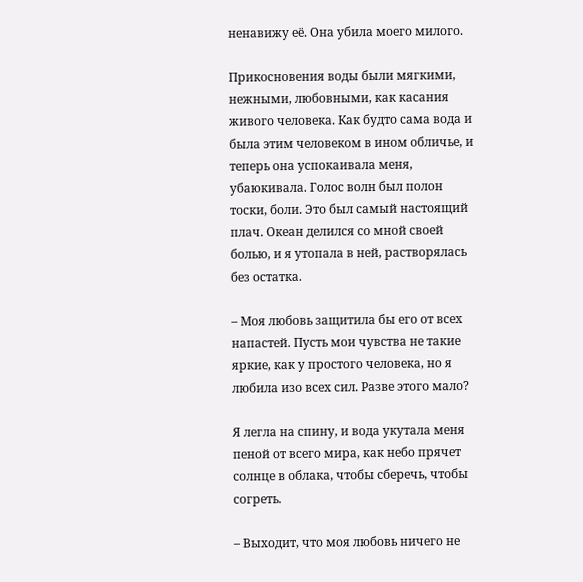ненавижу её. Она убила моего милого.

Прикосновения воды были мягкими, нежными, любовными, как касания живого человека. Как будто сама вода и была этим человеком в ином обличье, и теперь она успокаивала меня, убаюкивала. Голос волн был полон тоски, боли. Это был самый настоящий плач. Океан делился со мной своей болью, и я утопала в ней, растворялась без остатка.

– Моя любовь защитила бы его от всех напастей. Пусть мои чувства не такие яркие, как у простого человека, но я любила изо всех сил. Разве этого мало?

Я легла на спину, и вода укутала меня пеной от всего мира, как небо прячет солнце в облака, чтобы сберечь, чтобы согреть.

– Выходит, что моя любовь ничего не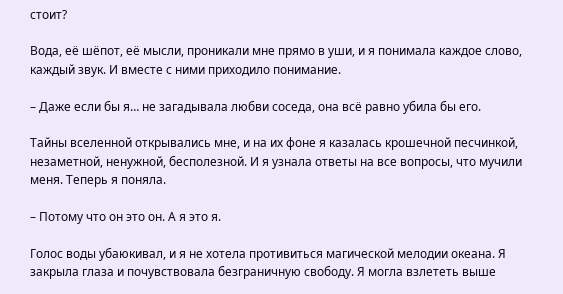стоит?

Вода, её шёпот, её мысли, проникали мне прямо в уши, и я понимала каждое слово, каждый звук. И вместе с ними приходило понимание.

– Даже если бы я… не загадывала любви соседа, она всё равно убила бы его.

Тайны вселенной открывались мне, и на их фоне я казалась крошечной песчинкой, незаметной, ненужной, бесполезной. И я узнала ответы на все вопросы, что мучили меня. Теперь я поняла.

– Потому что он это он. А я это я.

Голос воды убаюкивал, и я не хотела противиться магической мелодии океана. Я закрыла глаза и почувствовала безграничную свободу. Я могла взлететь выше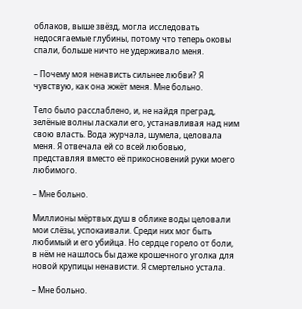облаков, выше звёзд, могла исследовать недосягаемые глубины, потому что теперь оковы спали, больше ничто не удерживало меня.

– Почему моя ненависть сильнее любви? Я чувствую, как она жжёт меня. Мне больно.

Тело было расслаблено, и, не найдя преград, зелёные волны ласкали его, устанавливая над ним свою власть. Вода журчала, шумела, целовала меня. Я отвечала ей со всей любовью, представляя вместо её прикосновений руки моего любимого.

– Мне больно.

Миллионы мёртвых душ в облике воды целовали мои слёзы, успокаивали. Среди них мог быть любимый и его убийца. Но сердце горело от боли, в нём не нашлось бы даже крошечного уголка для новой крупицы ненависти. Я смертельно устала.

– Мне больно.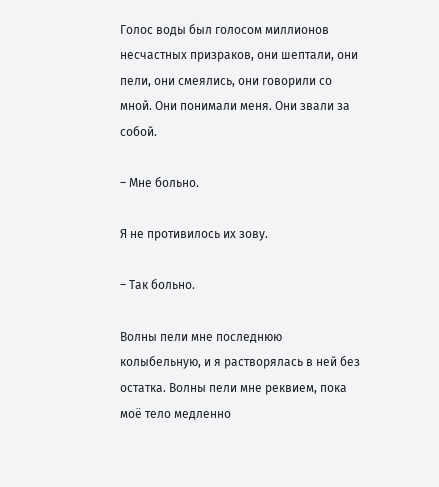Голос воды был голосом миллионов несчастных призраков, они шептали, они пели, они смеялись, они говорили со мной. Они понимали меня. Они звали за собой.

– Мне больно.

Я не противилось их зову.

– Так больно.

Волны пели мне последнюю колыбельную, и я растворялась в ней без остатка. Волны пели мне реквием, пока моё тело медленно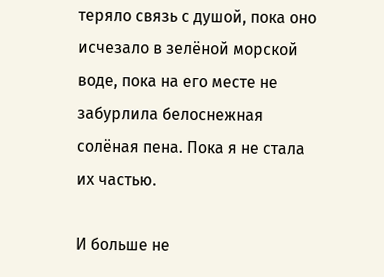теряло связь с душой, пока оно исчезало в зелёной морской воде, пока на его месте не забурлила белоснежная солёная пена. Пока я не стала их частью.

И больше не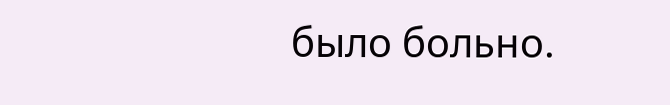было больно.